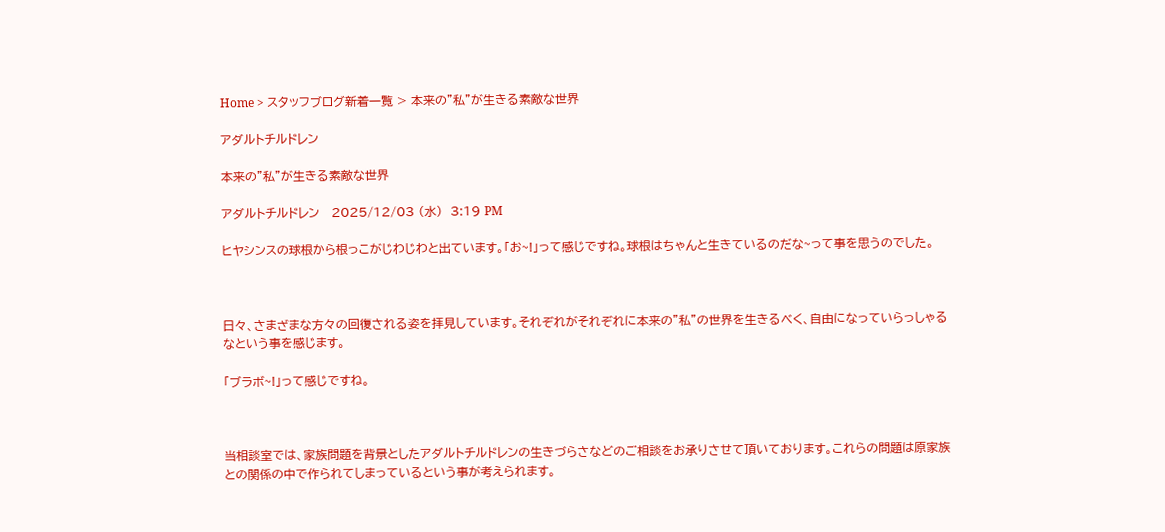Home > スタッフブログ新着一覧 > 本来の”私”が生きる素敵な世界

アダルトチルドレン

本来の”私”が生きる素敵な世界

アダルトチルドレン   2025/12/03 (水)  3:19 PM

ヒヤシンスの球根から根っこがじわじわと出ています。「お~!」って感じですね。球根はちゃんと生きているのだな~って事を思うのでした。



日々、さまざまな方々の回復される姿を拝見しています。それぞれがそれぞれに本来の”私”の世界を生きるべく、自由になっていらっしゃるなという事を感じます。

「ブラボ~!」って感じですね。



当相談室では、家族問題を背景としたアダルトチルドレンの生きづらさなどのご相談をお承りさせて頂いております。これらの問題は原家族との関係の中で作られてしまっているという事が考えられます。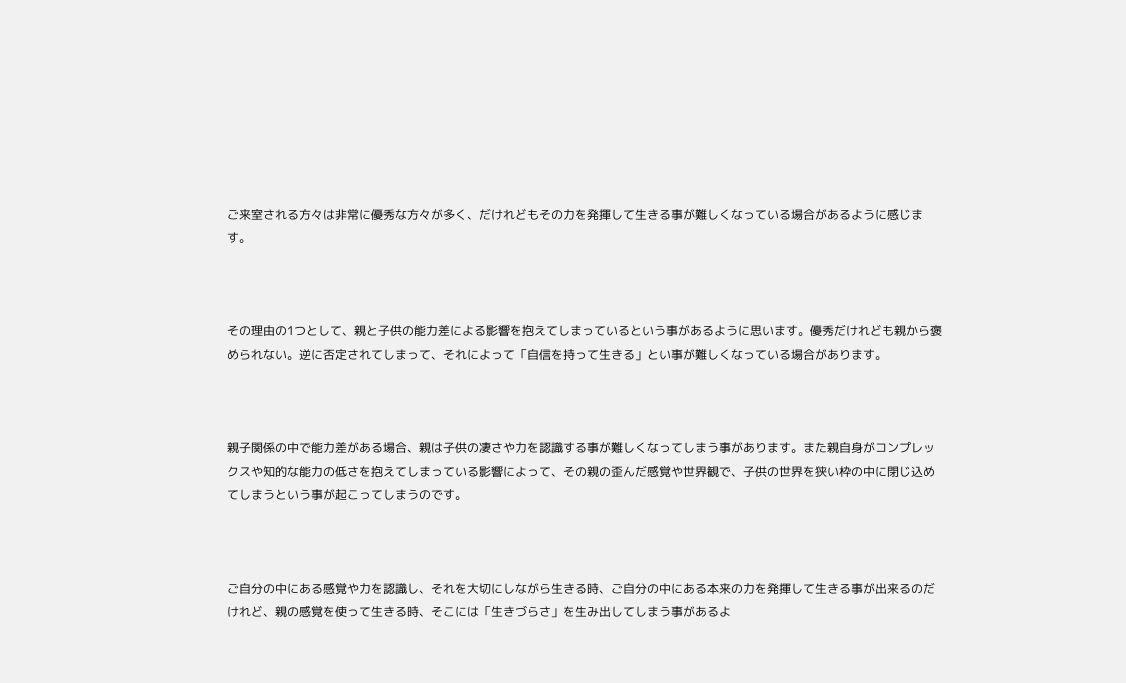ご来室される方々は非常に優秀な方々が多く、だけれどもその力を発揮して生きる事が難しくなっている場合があるように感じます。



その理由の1つとして、親と子供の能力差による影響を抱えてしまっているという事があるように思います。優秀だけれども親から褒められない。逆に否定されてしまって、それによって「自信を持って生きる」とい事が難しくなっている場合があります。



親子関係の中で能力差がある場合、親は子供の凄さや力を認識する事が難しくなってしまう事があります。また親自身がコンプレックスや知的な能力の低さを抱えてしまっている影響によって、その親の歪んだ感覚や世界観で、子供の世界を狭い枠の中に閉じ込めてしまうという事が起こってしまうのです。



ご自分の中にある感覚や力を認識し、それを大切にしながら生きる時、ご自分の中にある本来の力を発揮して生きる事が出来るのだけれど、親の感覚を使って生きる時、そこには「生きづらさ」を生み出してしまう事があるよ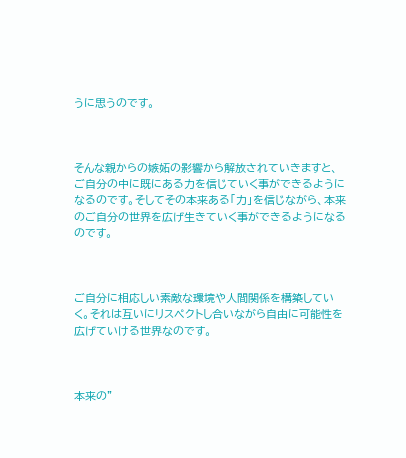うに思うのです。



そんな親からの嫉妬の影響から解放されていきますと、ご自分の中に既にある力を信じていく事ができるようになるのです。そしてその本来ある「力」を信じながら、本来のご自分の世界を広げ生きていく事ができるようになるのです。



ご自分に相応しい素敵な環境や人間関係を構築していく。それは互いにリスペクトし合いながら自由に可能性を広げていける世界なのです。



本来の”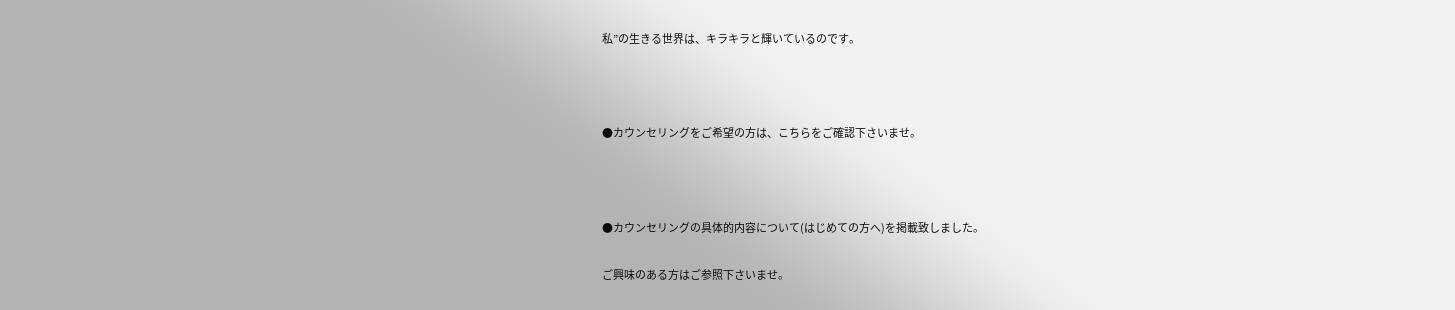私”の生きる世界は、キラキラと輝いているのです。



●カウンセリングをご希望の方は、こちらをご確認下さいませ。



●カウンセリングの具体的内容について(はじめての方へ)を掲載致しました。

ご興味のある方はご参照下さいませ。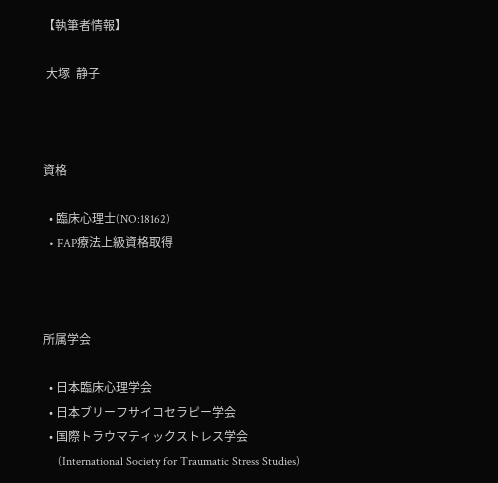【執筆者情報】

 大塚  静子



資格

  • 臨床心理士(NO:18162)
  • FAP療法上級資格取得



所属学会

  • 日本臨床心理学会
  • 日本ブリーフサイコセラピー学会
  • 国際トラウマティックストレス学会
     (International Society for Traumatic Stress Studies)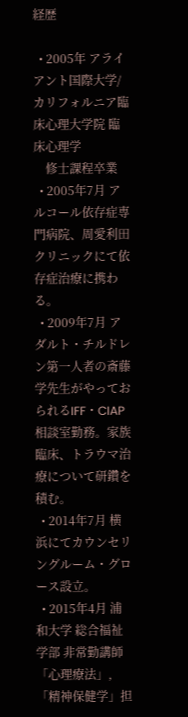経歴

  • 2005年 アライアント国際大学/カリフォルニア臨床心理大学院 臨床心理学
    修士課程卒業
  • 2005年7月 アルコール依存症専門病院、周愛利田クリニックにて依存症治療に携わる。
  • 2009年7月 アダルト・チルドレン第一人者の斎藤 学先生がやっておられるIFF・CIAP相談室勤務。家族臨床、トラウマ治療について研鑽を積む。
  • 2014年7月 横浜にてカウンセリングルーム・グロース設立。
  • 2015年4月 浦和大学 総合福祉学部 非常勤講師 「心理療法」,「精神保健学」担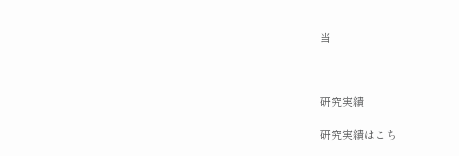当



研究実績

研究実績はこち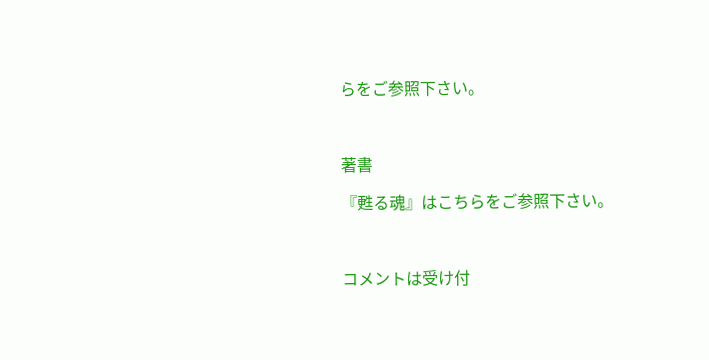らをご参照下さい。



著書

『甦る魂』はこちらをご参照下さい。



コメントは受け付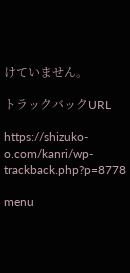けていません。

トラックバックURL

https://shizuko-o.com/kanri/wp-trackback.php?p=8778

menu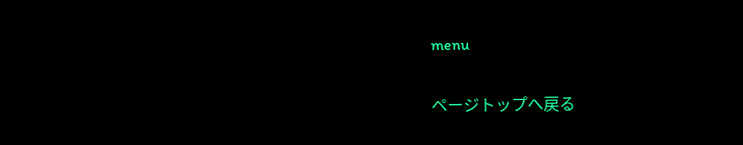menu

ページトップへ戻る